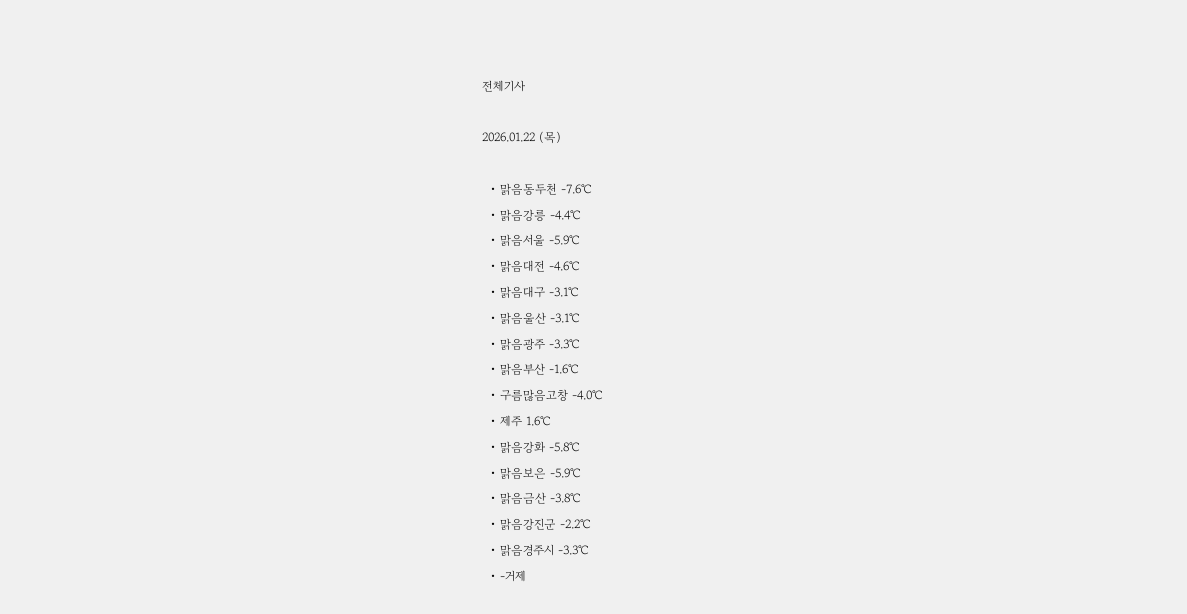전체기사

2026.01.22 (목)

  • 맑음동두천 -7.6℃
  • 맑음강릉 -4.4℃
  • 맑음서울 -5.9℃
  • 맑음대전 -4.6℃
  • 맑음대구 -3.1℃
  • 맑음울산 -3.1℃
  • 맑음광주 -3.3℃
  • 맑음부산 -1.6℃
  • 구름많음고창 -4.0℃
  • 제주 1.6℃
  • 맑음강화 -5.8℃
  • 맑음보은 -5.9℃
  • 맑음금산 -3.8℃
  • 맑음강진군 -2.2℃
  • 맑음경주시 -3.3℃
  • -거제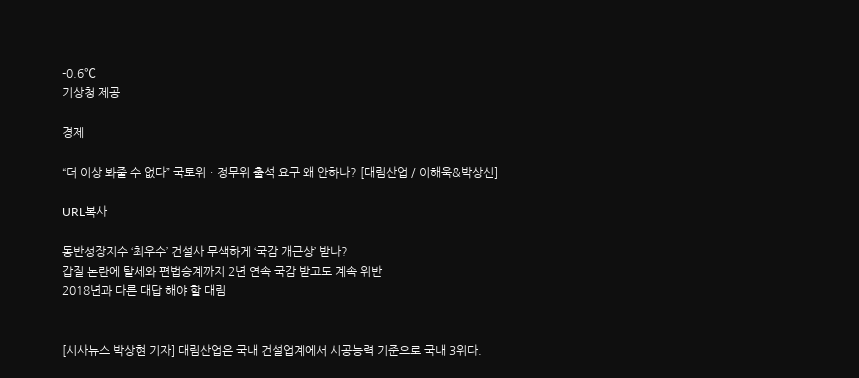-0.6℃
기상청 제공

경제

“더 이상 봐줄 수 없다” 국토위ㆍ정무위 출석 요구 왜 안하나? [대림산업 / 이해욱&박상신]

URL복사

동반성장지수 ‘최우수’ 건설사 무색하게 ‘국감 개근상’ 받나?
갑질 논란에 탈세와 편법승계까지 2년 연속 국감 받고도 계속 위반
2018년과 다른 대답 해야 할 대림


[시사뉴스 박상현 기자] 대림산업은 국내 건설업계에서 시공능력 기준으로 국내 3위다.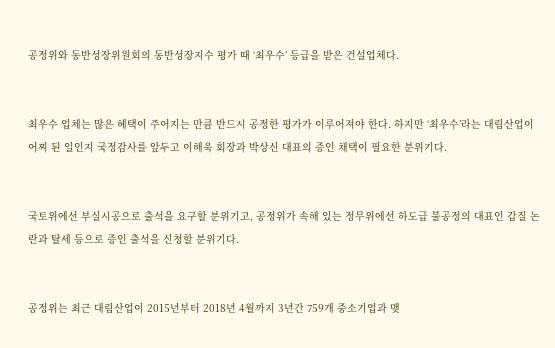공정위와 동반성장위원회의 동반성장지수 평가 때 ‘최우수’ 등급을 받은 건설업체다.


최우수 업체는 많은 혜택이 주어지는 만큼 반드시 공정한 평가가 이루어져야 한다. 하지만 ‘최우수’라는 대림산업이 어찌 된 일인지 국정감사를 앞두고 이해욱 회장과 박상신 대표의 증인 채택이 필요한 분위기다.


국토위에선 부실시공으로 출석을 요구할 분위기고, 공정위가 속해 있는 정무위에선 하도급 불공정의 대표인 갑질 논란과 탈세 등으로 증인 출석을 신청할 분위기다.


공정위는 최근 대림산업이 2015년부터 2018년 4월까지 3년간 759개 중소기업과 맺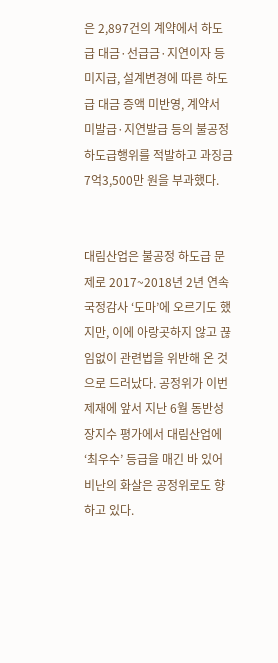은 2,897건의 계약에서 하도급 대금·선급금·지연이자 등 미지급, 설계변경에 따른 하도급 대금 증액 미반영, 계약서 미발급·지연발급 등의 불공정 하도급행위를 적발하고 과징금 7억3,500만 원을 부과했다.


대림산업은 불공정 하도급 문제로 2017~2018년 2년 연속 국정감사 ‘도마’에 오르기도 했지만, 이에 아랑곳하지 않고 끊임없이 관련법을 위반해 온 것으로 드러났다. 공정위가 이번 제재에 앞서 지난 6월 동반성장지수 평가에서 대림산업에 ‘최우수’ 등급을 매긴 바 있어 비난의 화살은 공정위로도 향하고 있다.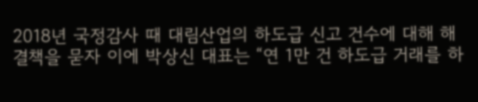2018년 국정감사 때 대림산업의 하도급 신고 건수에 대해 해결책을 묻자 이에 박상신 대표는 “연 1만 건 하도급 거래를 하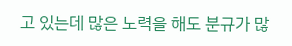고 있는데 많은 노력을 해도 분규가 많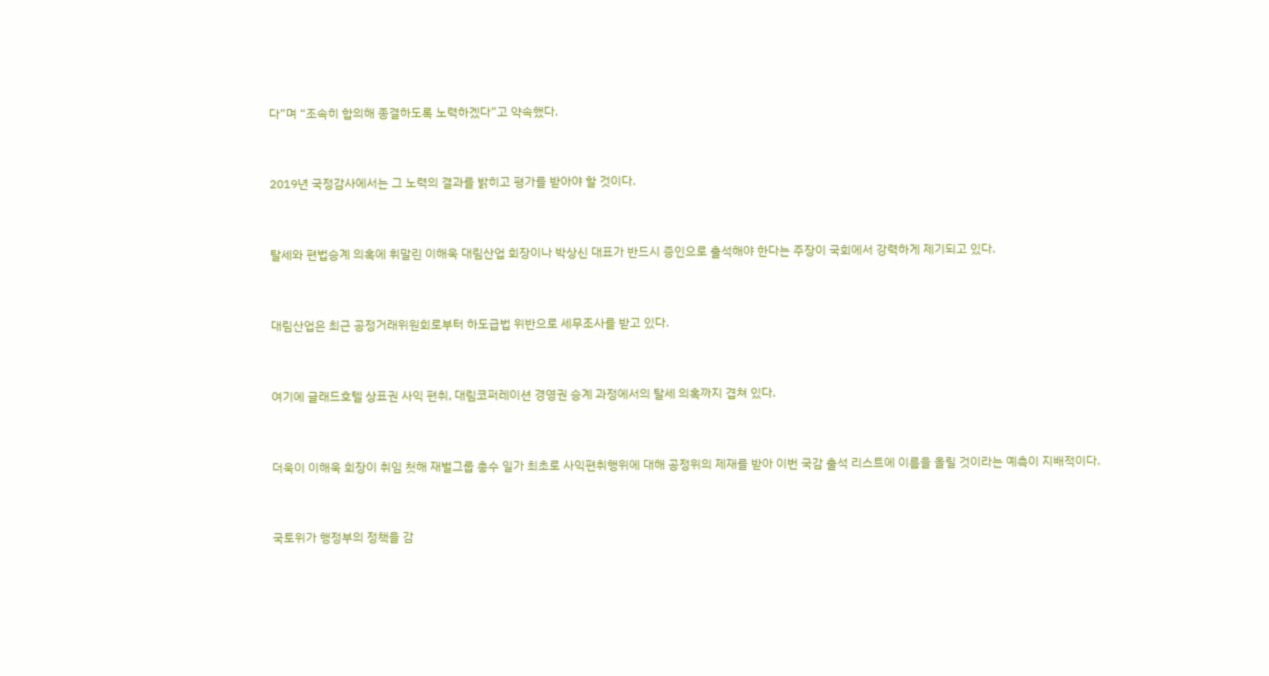다”며 “조속히 합의해 종결하도록 노력하겠다”고 약속했다.


2019년 국정감사에서는 그 노력의 결과를 밝히고 평가를 받아야 할 것이다.


탈세와 편법승계 의혹에 휘말린 이해욱 대림산업 회장이나 박상신 대표가 반드시 증인으로 출석해야 한다는 주장이 국회에서 강력하게 제기되고 있다.


대림산업은 최근 공정거래위원회로부터 하도급법 위반으로 세무조사를 받고 있다.


여기에 글래드호텔 상표권 사익 편취, 대림코퍼레이션 경영권 승계 과정에서의 탈세 의혹까지 겹쳐 있다.


더욱이 이해욱 회장이 취임 첫해 재벌그룹 총수 일가 최초로 사익편취행위에 대해 공정위의 제재를 받아 이번 국감 출석 리스트에 이름을 올릴 것이라는 예측이 지배적이다.


국토위가 행정부의 정책을 감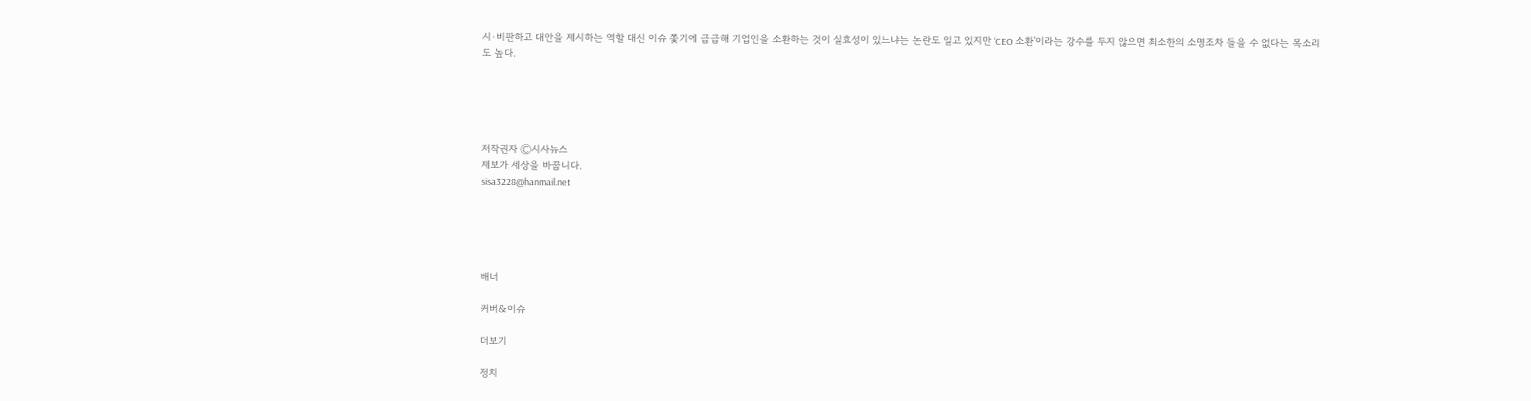시·비판하고 대안을 제시하는 역할 대신 이슈 쫓기에 급급해 기업인을 소환하는 것이 실효성이 있느냐는 논란도 일고 있지만 ‘CEO 소환’이라는 강수를 두지 않으면 최소한의 소명조차 들을 수 없다는 목소리도 높다.





저작권자 Ⓒ시사뉴스
제보가 세상을 바꿉니다.
sisa3228@hanmail.net





배너

커버&이슈

더보기

정치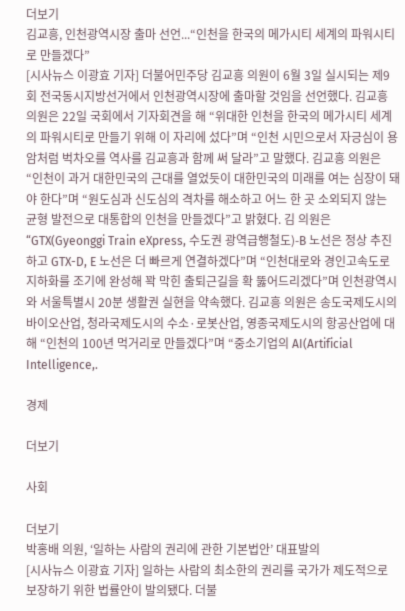더보기
김교흥, 인천광역시장 출마 선언...“인천을 한국의 메가시티 세계의 파워시티로 만들겠다”
[시사뉴스 이광효 기자] 더불어민주당 김교흥 의원이 6월 3일 실시되는 제9회 전국동시지방선거에서 인천광역시장에 출마할 것임을 선언했다. 김교흥 의원은 22일 국회에서 기자회견을 해 “위대한 인천을 한국의 메가시티 세계의 파워시티로 만들기 위해 이 자리에 섰다”며 “인천 시민으로서 자긍심이 용암처럼 벅차오를 역사를 김교흥과 함께 써 달라”고 말했다. 김교흥 의원은 “인천이 과거 대한민국의 근대를 열었듯이 대한민국의 미래를 여는 심장이 돼야 한다”며 “원도심과 신도심의 격차를 해소하고 어느 한 곳 소외되지 않는 균형 발전으로 대통합의 인천을 만들겠다”고 밝혔다. 김 의원은 “GTX(Gyeonggi Train eXpress, 수도권 광역급행철도)-B 노선은 정상 추진하고 GTX-D, E 노선은 더 빠르게 연결하겠다”며 “인천대로와 경인고속도로 지하화를 조기에 완성해 꽉 막힌 출퇴근길을 확 뚫어드리겠다”며 인천광역시와 서울특별시 20분 생활권 실현을 약속했다. 김교흥 의원은 송도국제도시의 바이오산업, 청라국제도시의 수소·로봇산업, 영종국제도시의 항공산업에 대해 “인천의 100년 먹거리로 만들겠다”며 “중소기업의 AI(Artificial Intelligence,.

경제

더보기

사회

더보기
박홍배 의원, ‘일하는 사람의 권리에 관한 기본법안’ 대표발의
[시사뉴스 이광효 기자] 일하는 사람의 최소한의 권리를 국가가 제도적으로 보장하기 위한 법률안이 발의됐다. 더불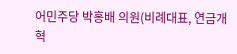어민주당 박홍배 의원(비례대표, 연금개혁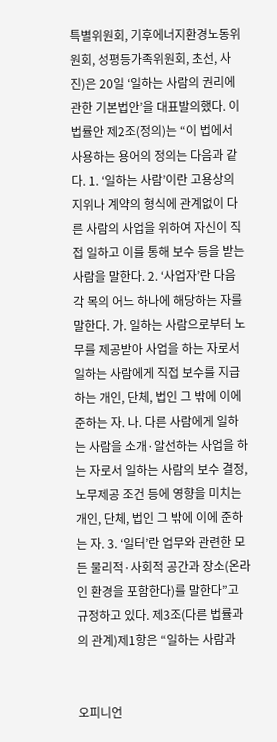특별위원회, 기후에너지환경노동위원회, 성평등가족위원회, 초선, 사진)은 20일 ‘일하는 사람의 권리에 관한 기본법안’을 대표발의했다. 이 법률안 제2조(정의)는 “이 법에서 사용하는 용어의 정의는 다음과 같다. 1. ‘일하는 사람’이란 고용상의 지위나 계약의 형식에 관계없이 다른 사람의 사업을 위하여 자신이 직접 일하고 이를 통해 보수 등을 받는 사람을 말한다. 2. ‘사업자’란 다음 각 목의 어느 하나에 해당하는 자를 말한다. 가. 일하는 사람으로부터 노무를 제공받아 사업을 하는 자로서 일하는 사람에게 직접 보수를 지급하는 개인, 단체, 법인 그 밖에 이에 준하는 자. 나. 다른 사람에게 일하는 사람을 소개·알선하는 사업을 하는 자로서 일하는 사람의 보수 결정, 노무제공 조건 등에 영향을 미치는 개인, 단체, 법인 그 밖에 이에 준하는 자. 3. ‘일터’란 업무와 관련한 모든 물리적·사회적 공간과 장소(온라인 환경을 포함한다)를 말한다”고 규정하고 있다. 제3조(다른 법률과의 관계)제1항은 “일하는 사람과


오피니언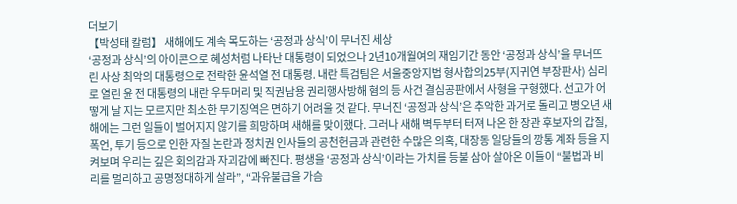더보기
【박성태 칼럼】 새해에도 계속 목도하는 ‘공정과 상식’이 무너진 세상
‘공정과 상식’의 아이콘으로 혜성처럼 나타난 대통령이 되었으나 2년10개월여의 재임기간 동안 ‘공정과 상식’을 무너뜨린 사상 최악의 대통령으로 전락한 윤석열 전 대통령. 내란 특검팀은 서울중앙지법 형사합의25부(지귀연 부장판사) 심리로 열린 윤 전 대통령의 내란 우두머리 및 직권남용 권리행사방해 혐의 등 사건 결심공판에서 사형을 구형했다. 선고가 어떻게 날 지는 모르지만 최소한 무기징역은 면하기 어려울 것 같다. 무너진 ‘공정과 상식’은 추악한 과거로 돌리고 병오년 새해에는 그런 일들이 벌어지지 않기를 희망하며 새해를 맞이했다. 그러나 새해 벽두부터 터져 나온 한 장관 후보자의 갑질, 폭언, 투기 등으로 인한 자질 논란과 정치권 인사들의 공천헌금과 관련한 수많은 의혹, 대장동 일당들의 깡통 계좌 등을 지켜보며 우리는 깊은 회의감과 자괴감에 빠진다. 평생을 ‘공정과 상식’이라는 가치를 등불 삼아 살아온 이들이 “불법과 비리를 멀리하고 공명정대하게 살라”, “과유불급을 가슴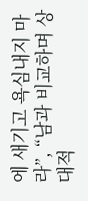에 새기고 욕심내지 마라”, “남과 비교하며 상대적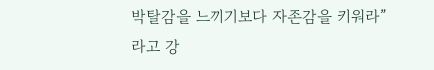박탈감을 느끼기보다 자존감을 키워라”라고 강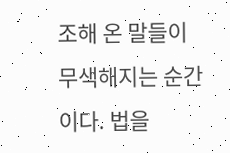조해 온 말들이 무색해지는 순간이다. 법을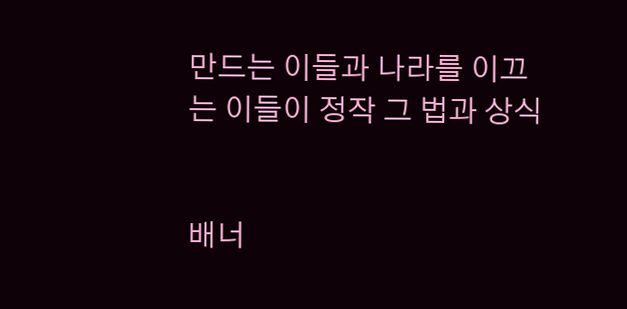만드는 이들과 나라를 이끄는 이들이 정작 그 법과 상식


배너